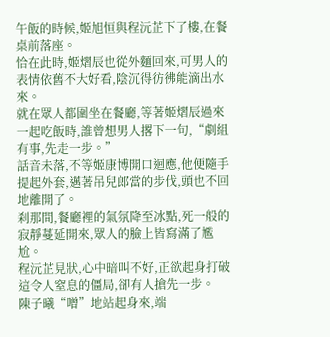午飯的時候,姬旭恒與程沅芷下了樓,在餐桌前落座。
恰在此時,姬熠辰也從外麵回來,可男人的表情依舊不大好看,陰沉得彷彿能滴出水來。
就在眾人都圍坐在餐廳,等著姬熠辰過來一起吃飯時,誰曾想男人撂下一句,“劇組有事,先走一步。”
話音未落,不等姬康博開口迴應,他便隨手提起外套,邁著吊兒郎當的步伐,頭也不回地離開了。
刹那間,餐廳裡的氣氛降至冰點,死一般的寂靜蔓延開來,眾人的臉上皆寫滿了尷尬。
程沅芷見狀,心中暗叫不好,正欲起身打破這令人窒息的僵局,卻有人搶先一步。
陳子曦“噌”地站起身來,端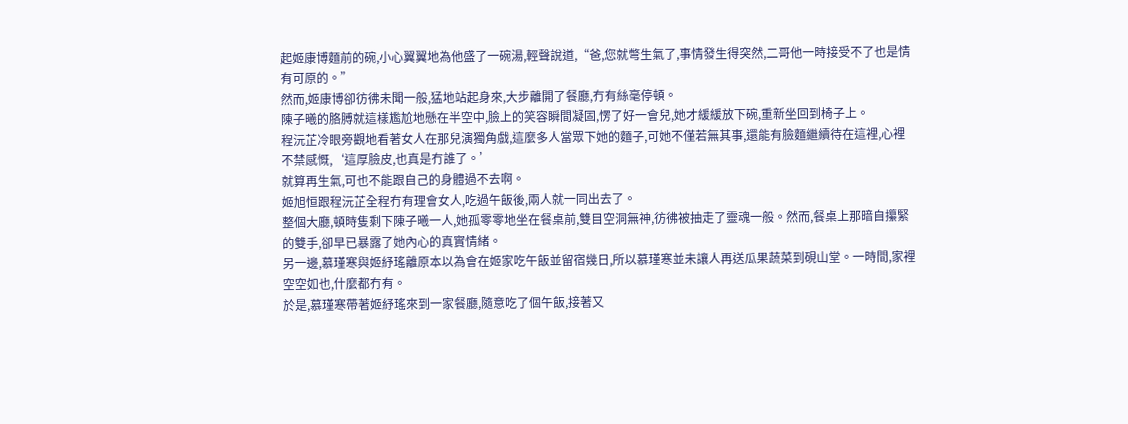起姬康博麵前的碗,小心翼翼地為他盛了一碗湯,輕聲說道,“爸,您就彆生氣了,事情發生得突然,二哥他一時接受不了也是情有可原的。”
然而,姬康博卻彷彿未聞一般,猛地站起身來,大步離開了餐廳,冇有絲毫停頓。
陳子曦的胳膊就這樣尷尬地懸在半空中,臉上的笑容瞬間凝固,愣了好一會兒,她才緩緩放下碗,重新坐回到椅子上。
程沅芷冷眼旁觀地看著女人在那兒演獨角戲,這麼多人當眾下她的麵子,可她不僅若無其事,還能有臉麵繼續待在這裡,心裡不禁感慨,‘這厚臉皮,也真是冇誰了。’
就算再生氣,可也不能跟自己的身體過不去啊。
姬旭恒跟程沅芷全程冇有理會女人,吃過午飯後,兩人就一同出去了。
整個大廳,頓時隻剩下陳子曦一人,她孤零零地坐在餐桌前,雙目空洞無神,彷彿被抽走了靈魂一般。然而,餐桌上那暗自攥緊的雙手,卻早已暴露了她內心的真實情緒。
另一邊,慕瑾寒與姬紓瑤離原本以為會在姬家吃午飯並留宿幾日,所以慕瑾寒並未讓人再送瓜果蔬菜到硯山堂。一時間,家裡空空如也,什麼都冇有。
於是,慕瑾寒帶著姬紓瑤來到一家餐廳,隨意吃了個午飯,接著又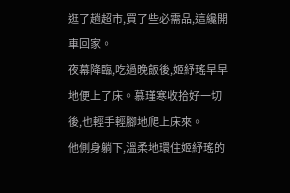逛了趟超市,買了些必需品,這纔開車回家。
夜幕降臨,吃過晚飯後,姬紓瑤早早地便上了床。慕瑾寒收拾好一切後,也輕手輕腳地爬上床來。
他側身躺下,溫柔地環住姬紓瑤的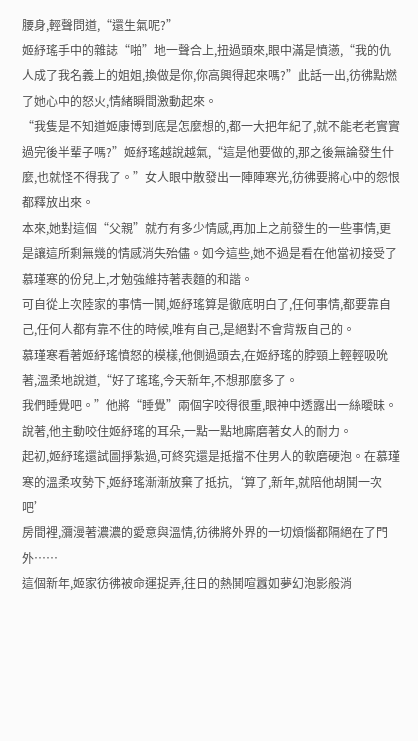腰身,輕聲問道,“還生氣呢?”
姬紓瑤手中的雜誌“啪”地一聲合上,扭過頭來,眼中滿是憤懣,“我的仇人成了我名義上的姐姐,換做是你,你高興得起來嗎?”此話一出,彷彿點燃了她心中的怒火,情緒瞬間激動起來。
“我隻是不知道姬康博到底是怎麼想的,都一大把年紀了,就不能老老實實過完後半輩子嗎?”姬紓瑤越說越氣,“這是他要做的,那之後無論發生什麼,也就怪不得我了。”女人眼中散發出一陣陣寒光,彷彿要將心中的怨恨都釋放出來。
本來,她對這個“父親”就冇有多少情感,再加上之前發生的一些事情,更是讓這所剩無幾的情感消失殆儘。如今這些,她不過是看在他當初接受了慕瑾寒的份兒上,才勉強維持著表麵的和諧。
可自從上次陸家的事情一鬨,姬紓瑤算是徹底明白了,任何事情,都要靠自己,任何人都有靠不住的時候,唯有自己,是絕對不會背叛自己的。
慕瑾寒看著姬紓瑤憤怒的模樣,他側過頭去,在姬紓瑤的脖頸上輕輕吸吮著,溫柔地說道,“好了瑤瑤,今天新年,不想那麼多了。
我們睡覺吧。”他將“睡覺”兩個字咬得很重,眼神中透露出一絲曖昧。說著,他主動咬住姬紓瑤的耳朵,一點一點地廝磨著女人的耐力。
起初,姬紓瑤還試圖掙紮過,可終究還是抵擋不住男人的軟磨硬泡。在慕瑾寒的溫柔攻勢下,姬紓瑤漸漸放棄了抵抗,‘算了,新年,就陪他胡鬨一次吧’
房間裡,瀰漫著濃濃的愛意與溫情,彷彿將外界的一切煩惱都隔絕在了門外……
這個新年,姬家彷彿被命運捉弄,往日的熱鬨喧囂如夢幻泡影般消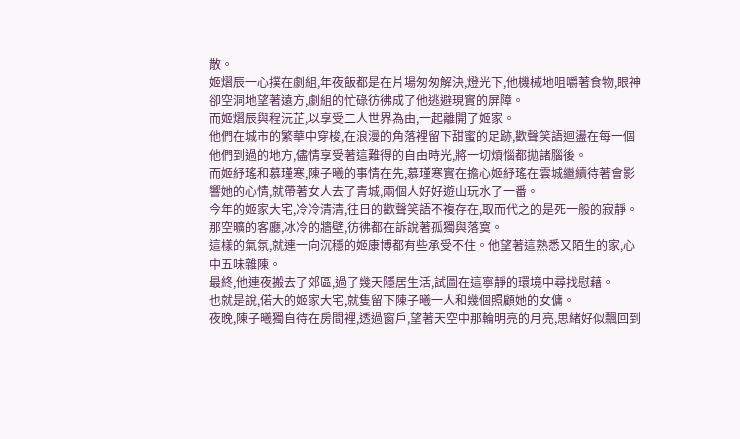散。
姬熠辰一心撲在劇組,年夜飯都是在片場匆匆解決,燈光下,他機械地咀嚼著食物,眼神卻空洞地望著遠方,劇組的忙碌彷彿成了他逃避現實的屏障。
而姬熠辰與程沅芷,以享受二人世界為由,一起離開了姬家。
他們在城市的繁華中穿梭,在浪漫的角落裡留下甜蜜的足跡,歡聲笑語迴盪在每一個他們到過的地方,儘情享受著這難得的自由時光,將一切煩惱都拋諸腦後。
而姬紓瑤和慕瑾寒,陳子曦的事情在先,慕瑾寒實在擔心姬紓瑤在雲城繼續待著會影響她的心情,就帶著女人去了青城,兩個人好好遊山玩水了一番。
今年的姬家大宅,冷冷清清,往日的歡聲笑語不複存在,取而代之的是死一般的寂靜。那空曠的客廳,冰冷的牆壁,彷彿都在訴說著孤獨與落寞。
這樣的氣氛,就連一向沉穩的姬康博都有些承受不住。他望著這熟悉又陌生的家,心中五味雜陳。
最終,他連夜搬去了郊區,過了幾天隱居生活,試圖在這寧靜的環境中尋找慰藉。
也就是說,偌大的姬家大宅,就隻留下陳子曦一人和幾個照顧她的女傭。
夜晚,陳子曦獨自待在房間裡,透過窗戶,望著天空中那輪明亮的月亮,思緒好似飄回到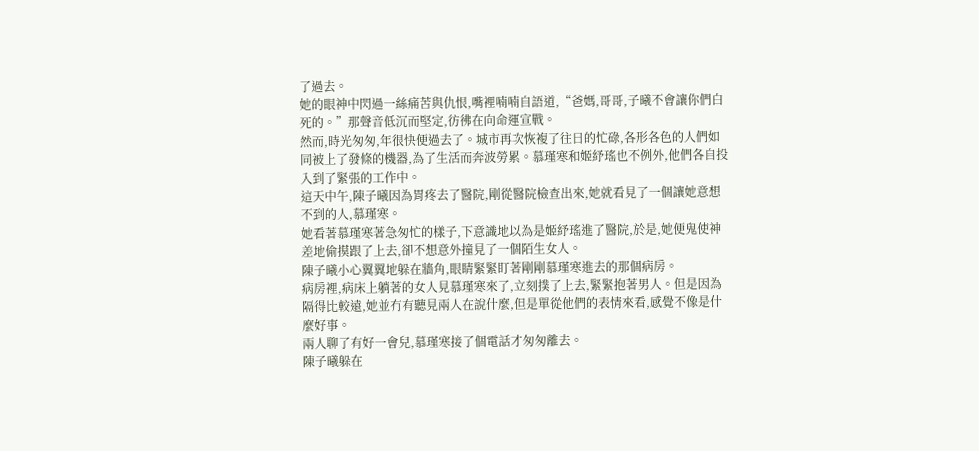了過去。
她的眼神中閃過一絲痛苦與仇恨,嘴裡喃喃自語道,“爸媽,哥哥,子曦不會讓你們白死的。”那聲音低沉而堅定,彷彿在向命運宣戰。
然而,時光匆匆,年很快便過去了。城市再次恢複了往日的忙碌,各形各色的人們如同被上了發條的機器,為了生活而奔波勞累。慕瑾寒和姬紓瑤也不例外,他們各自投入到了緊張的工作中。
這天中午,陳子曦因為胃疼去了醫院,剛從醫院檢查出來,她就看見了一個讓她意想不到的人,慕瑾寒。
她看著慕瑾寒著急匆忙的樣子,下意識地以為是姬紓瑤進了醫院,於是,她便鬼使神差地偷摸跟了上去,卻不想意外撞見了一個陌生女人。
陳子曦小心翼翼地躲在牆角,眼睛緊緊盯著剛剛慕瑾寒進去的那個病房。
病房裡,病床上躺著的女人見慕瑾寒來了,立刻撲了上去,緊緊抱著男人。但是因為隔得比較遠,她並冇有聽見兩人在說什麼,但是單從他們的表情來看,感覺不像是什麼好事。
兩人聊了有好一會兒,慕瑾寒接了個電話才匆匆離去。
陳子曦躲在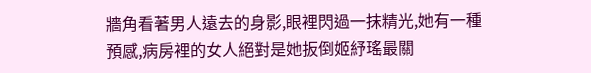牆角看著男人遠去的身影,眼裡閃過一抹精光,她有一種預感,病房裡的女人絕對是她扳倒姬紓瑤最關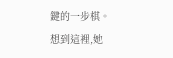鍵的一步棋。
想到這裡,她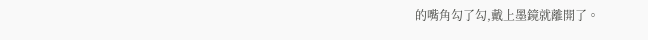的嘴角勾了勾,戴上墨鏡就離開了。